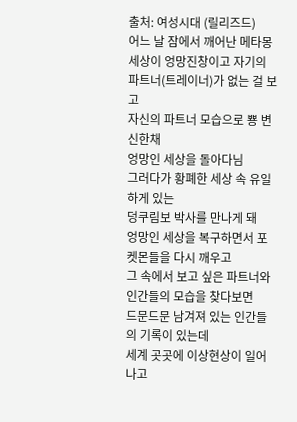출처: 여성시대 (릴리즈드)
어느 날 잠에서 깨어난 메타몽
세상이 엉망진창이고 자기의 파트너(트레이너)가 없는 걸 보고
자신의 파트너 모습으로 뿅 변신한채
엉망인 세상을 돌아다님
그러다가 황폐한 세상 속 유일하게 있는
덩쿠림보 박사를 만나게 돼
엉망인 세상을 복구하면서 포켓몬들을 다시 깨우고
그 속에서 보고 싶은 파트너와 인간들의 모습을 찾다보면
드문드문 남겨져 있는 인간들의 기록이 있는데
세계 곳곳에 이상현상이 일어나고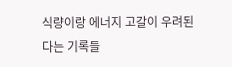식량이랑 에너지 고갈이 우려된다는 기록들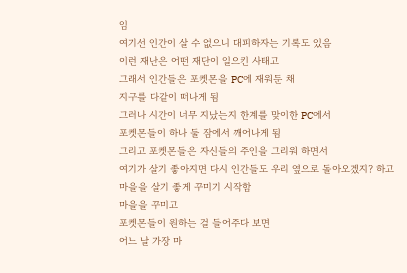임
여기선 인간이 살 수 없으니 대피하자는 기록도 있음
이런 재난은 어떤 재단이 일으킨 사태고
그래서 인간들은 포켓몬을 PC에 재워둔 채
지구를 다같이 떠나게 됨
그러나 시간이 너무 지났는지 한계를 맞이한 PC에서
포켓몬들이 하나 둘 잠에서 깨어나게 됨
그리고 포켓몬들은 자신들의 주인을 그리워 하면서
여기가 살기 좋아지면 다시 인간들도 우리 옆으로 돌아오겠지? 하고 마을을 살기 좋게 꾸미기 시작함
마을을 꾸미고
포켓몬들이 원하는 걸 들어주다 보면
어느 날 가장 마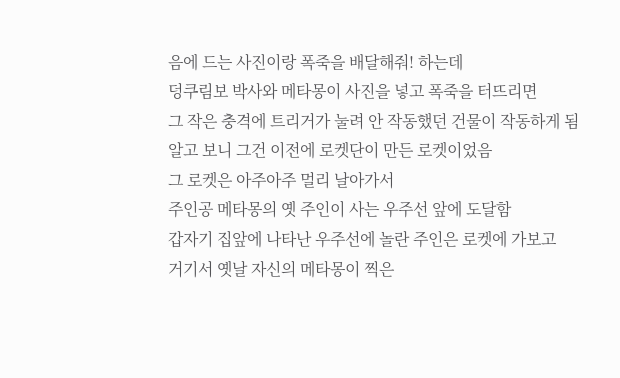음에 드는 사진이랑 폭죽을 배달해줘! 하는데
덩쿠림보 박사와 메타몽이 사진을 넣고 폭죽을 터뜨리면
그 작은 충격에 트리거가 눌려 안 작동했던 건물이 작동하게 됨
알고 보니 그건 이전에 로켓단이 만든 로켓이었음
그 로켓은 아주아주 멀리 날아가서
주인공 메타몽의 옛 주인이 사는 우주선 앞에 도달함
갑자기 집앞에 나타난 우주선에 놀란 주인은 로켓에 가보고
거기서 옛날 자신의 메타몽이 찍은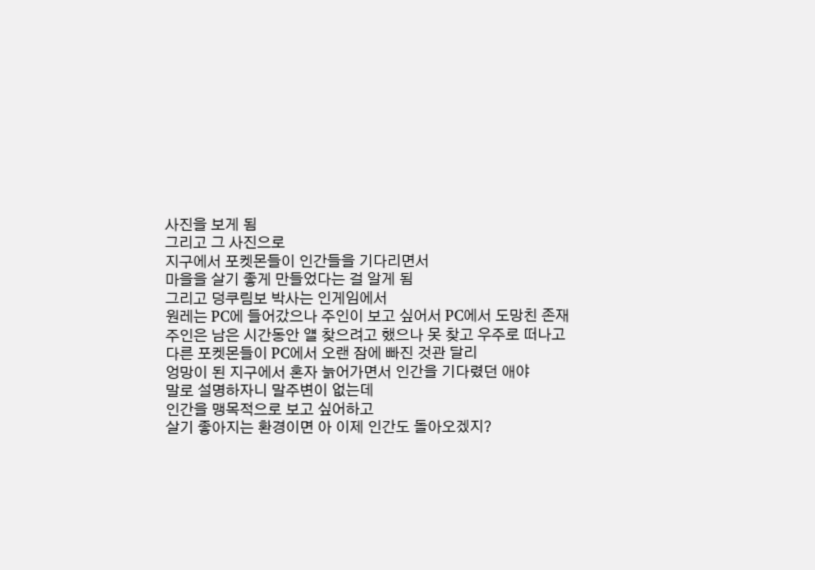사진을 보게 됨
그리고 그 사진으로
지구에서 포켓몬들이 인간들을 기다리면서
마을을 살기 좋게 만들었다는 걸 알게 됨
그리고 덩쿠림보 박사는 인게임에서
원레는 PC에 들어갔으나 주인이 보고 싶어서 PC에서 도망친 존재
주인은 남은 시간동안 얠 찾으려고 했으나 못 찾고 우주로 떠나고
다른 포켓몬들이 PC에서 오랜 잠에 빠진 것관 달리
엉망이 된 지구에서 혼자 늙어가면서 인간을 기다렸던 애야
말로 설명하자니 말주변이 없는데
인간을 맹목적으로 보고 싶어하고
살기 좋아지는 환경이면 아 이제 인간도 돌아오겠지?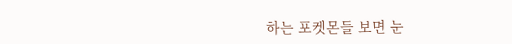하는 포켓몬들 보면 눈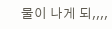물이 나게 되,,,,